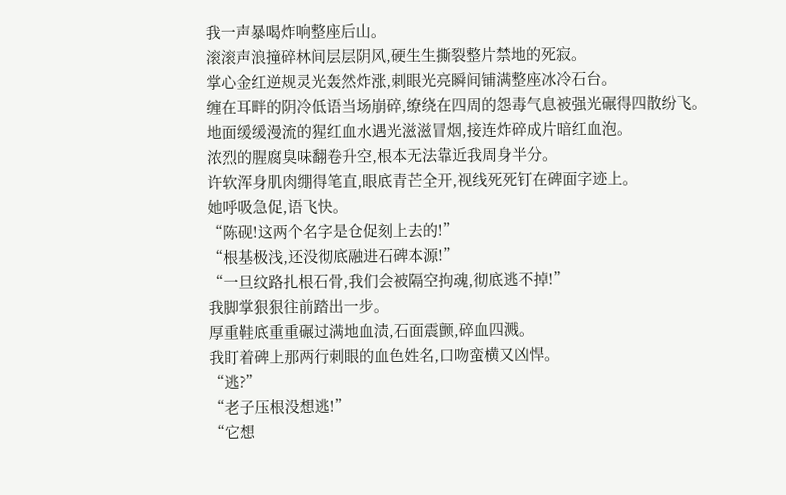我一声暴喝炸响整座后山。
滚滚声浪撞碎林间层层阴风,硬生生撕裂整片禁地的死寂。
掌心金红逆规灵光轰然炸涨,刺眼光亮瞬间铺满整座冰冷石台。
缠在耳畔的阴冷低语当场崩碎,缭绕在四周的怨毒气息被强光碾得四散纷飞。
地面缓缓漫流的猩红血水遇光滋滋冒烟,接连炸碎成片暗红血泡。
浓烈的腥腐臭味翻卷升空,根本无法靠近我周身半分。
许软浑身肌肉绷得笔直,眼底青芒全开,视线死死钉在碑面字迹上。
她呼吸急促,语飞快。
“陈砚!这两个名字是仓促刻上去的!”
“根基极浅,还没彻底融进石碑本源!”
“一旦纹路扎根石骨,我们会被隔空拘魂,彻底逃不掉!”
我脚掌狠狠往前踏出一步。
厚重鞋底重重碾过满地血渍,石面震颤,碎血四溅。
我盯着碑上那两行刺眼的血色姓名,口吻蛮横又凶悍。
“逃?”
“老子压根没想逃!”
“它想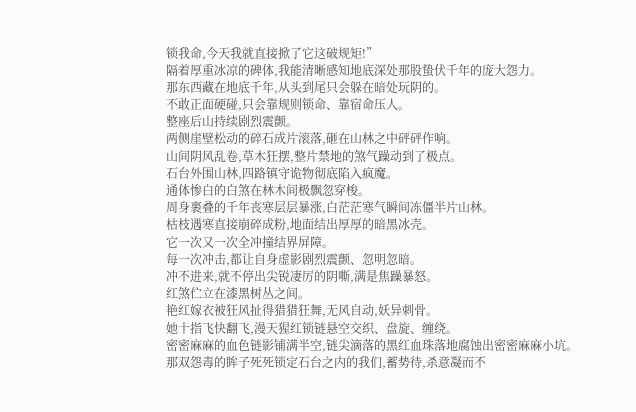锁我命,今天我就直接掀了它这破规矩!”
隔着厚重冰凉的碑体,我能清晰感知地底深处那股蛰伏千年的庞大怨力。
那东西藏在地底千年,从头到尾只会躲在暗处玩阴的。
不敢正面硬碰,只会靠规则锁命、靠宿命压人。
整座后山持续剧烈震颤。
两侧崖壁松动的碎石成片滚落,砸在山林之中砰砰作响。
山间阴风乱卷,草木狂摆,整片禁地的煞气躁动到了极点。
石台外围山林,四路镇守诡物彻底陷入疯魔。
通体惨白的白煞在林木间极飘忽穿梭。
周身裹叠的千年丧寒层层暴涨,白茫茫寒气瞬间冻僵半片山林。
枯枝遇寒直接崩碎成粉,地面结出厚厚的暗黑冰壳。
它一次又一次全冲撞结界屏障。
每一次冲击,都让自身虚影剧烈震颤、忽明忽暗。
冲不进来,就不停出尖锐凄厉的阴嘶,满是焦躁暴怒。
红煞伫立在漆黑树丛之间。
艳红嫁衣被狂风扯得猎猎狂舞,无风自动,妖异刺骨。
她十指飞快翻飞,漫天猩红锁链悬空交织、盘旋、缠绕。
密密麻麻的血色链影铺满半空,链尖滴落的黑红血珠落地腐蚀出密密麻麻小坑。
那双怨毒的眸子死死锁定石台之内的我们,蓄势待,杀意凝而不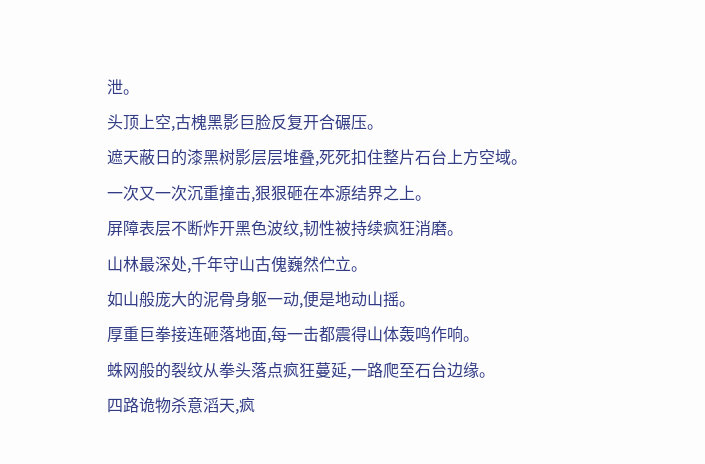泄。
头顶上空,古槐黑影巨脸反复开合碾压。
遮天蔽日的漆黑树影层层堆叠,死死扣住整片石台上方空域。
一次又一次沉重撞击,狠狠砸在本源结界之上。
屏障表层不断炸开黑色波纹,韧性被持续疯狂消磨。
山林最深处,千年守山古傀巍然伫立。
如山般庞大的泥骨身躯一动,便是地动山摇。
厚重巨拳接连砸落地面,每一击都震得山体轰鸣作响。
蛛网般的裂纹从拳头落点疯狂蔓延,一路爬至石台边缘。
四路诡物杀意滔天,疯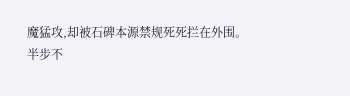魔猛攻,却被石碑本源禁规死死拦在外围。
半步不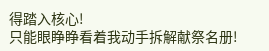得踏入核心!
只能眼睁睁看着我动手拆解献祭名册!